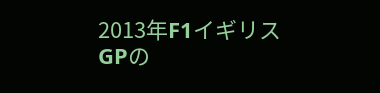2013年F1イギリスGPの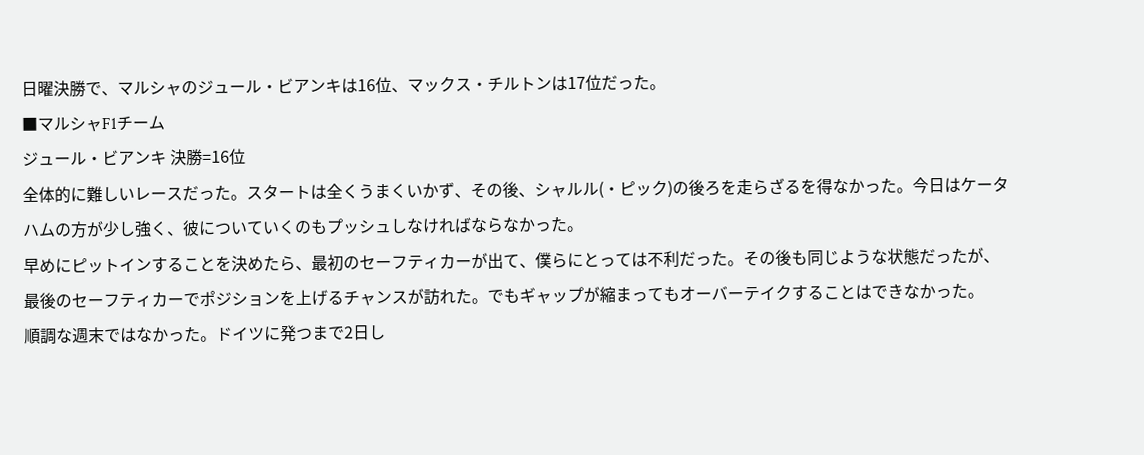日曜決勝で、マルシャのジュール・ビアンキは16位、マックス・チルトンは17位だった。
■マルシャF1チーム
ジュール・ビアンキ 決勝=16位
全体的に難しいレースだった。スタートは全くうまくいかず、その後、シャルル(・ピック)の後ろを走らざるを得なかった。今日はケータハムの方が少し強く、彼についていくのもプッシュしなければならなかった。
早めにピットインすることを決めたら、最初のセーフティカーが出て、僕らにとっては不利だった。その後も同じような状態だったが、最後のセーフティカーでポジションを上げるチャンスが訪れた。でもギャップが縮まってもオーバーテイクすることはできなかった。
順調な週末ではなかった。ドイツに発つまで2日し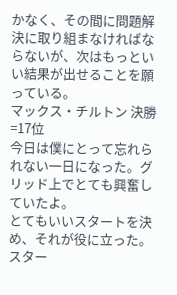かなく、その間に問題解決に取り組まなければならないが、次はもっといい結果が出せることを願っている。
マックス・チルトン 決勝=17位
今日は僕にとって忘れられない一日になった。グリッド上でとても興奮していたよ。
とてもいいスタートを決め、それが役に立った。スター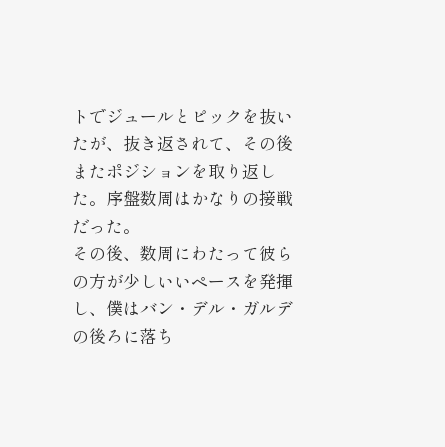トでジュールとピックを抜いたが、抜き返されて、その後またポジションを取り返した。序盤数周はかなりの接戦だった。
その後、数周にわたって彼らの方が少しいいペースを発揮し、僕はバン・デル・ガルデの後ろに落ち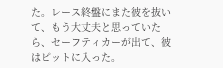た。レース終盤にまた彼を抜いて、もう大丈夫と思っていたら、セーフティカーが出て、彼はピットに入った。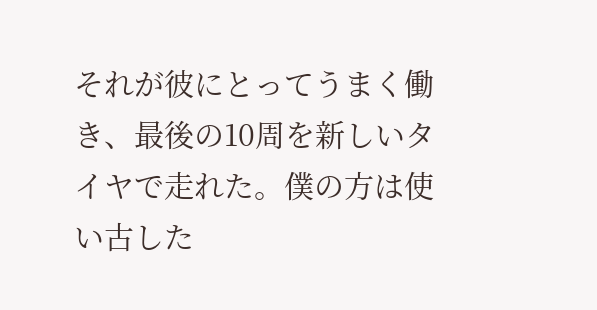それが彼にとってうまく働き、最後の10周を新しいタイヤで走れた。僕の方は使い古した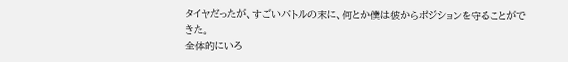タイヤだったが、すごいバトルの末に、何とか僕は彼からポジションを守ることができた。
全体的にいろ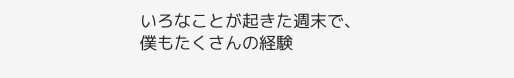いろなことが起きた週末で、僕もたくさんの経験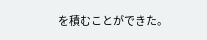を積むことができた。